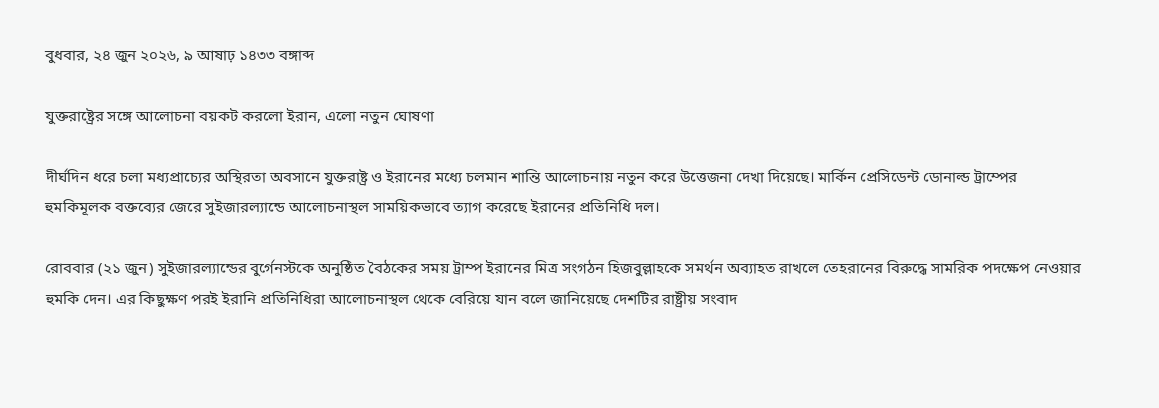বুধবার, ২৪ জুন ২০২৬, ৯ আষাঢ় ১৪৩৩ বঙ্গাব্দ

যুক্তরাষ্ট্রের সঙ্গে আলোচনা বয়কট করলো ইরান, এলো নতুন ঘোষণা

দীর্ঘদিন ধরে চলা মধ্যপ্রাচ্যের অস্থিরতা অবসানে যুক্তরাষ্ট্র ও ইরানের মধ্যে চলমান শান্তি আলোচনায় নতুন করে উত্তেজনা দেখা দিয়েছে। মার্কিন প্রেসিডেন্ট ডোনাল্ড ট্রাম্পের হুমকিমূলক বক্তব্যের জেরে সুইজারল্যান্ডে আলোচনাস্থল সাময়িকভাবে ত্যাগ করেছে ইরানের প্রতিনিধি দল।

রোববার (২১ জুন) সুইজারল্যান্ডের বুর্গেনস্টকে অনুষ্ঠিত বৈঠকের সময় ট্রাম্প ইরানের মিত্র সংগঠন হিজবুল্লাহকে সমর্থন অব্যাহত রাখলে তেহরানের বিরুদ্ধে সামরিক পদক্ষেপ নেওয়ার হুমকি দেন। এর কিছুক্ষণ পরই ইরানি প্রতিনিধিরা আলোচনাস্থল থেকে বেরিয়ে যান বলে জানিয়েছে দেশটির রাষ্ট্রীয় সংবাদ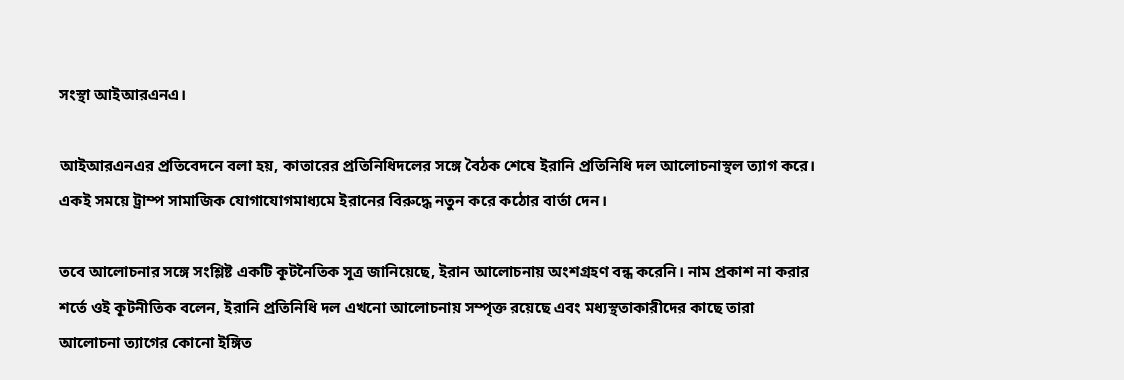সংস্থা আইআরএনএ।

আইআরএনএর প্রতিবেদনে বলা হয়, কাতারের প্রতিনিধিদলের সঙ্গে বৈঠক শেষে ইরানি প্রতিনিধি দল আলোচনাস্থল ত্যাগ করে। একই সময়ে ট্রাম্প সামাজিক যোগাযোগমাধ্যমে ইরানের বিরুদ্ধে নতুন করে কঠোর বার্তা দেন।

তবে আলোচনার সঙ্গে সংশ্লিষ্ট একটি কূটনৈতিক সূত্র জানিয়েছে, ইরান আলোচনায় অংশগ্রহণ বন্ধ করেনি। নাম প্রকাশ না করার শর্তে ওই কূটনীতিক বলেন, ইরানি প্রতিনিধি দল এখনো আলোচনায় সম্পৃক্ত রয়েছে এবং মধ্যস্থতাকারীদের কাছে তারা আলোচনা ত্যাগের কোনো ইঙ্গিত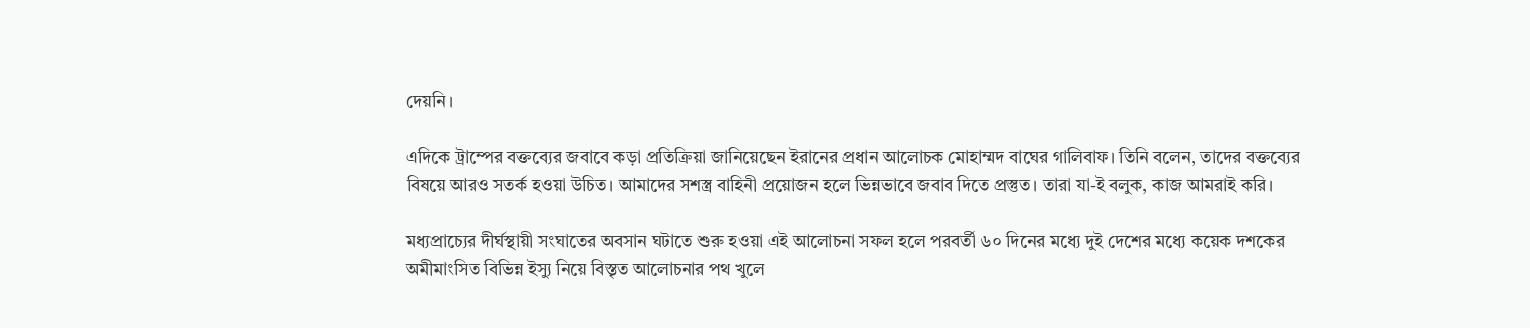দেয়নি।

এদিকে ট্রাম্পের বক্তব্যের জবাবে কড়া প্রতিক্রিয়া জানিয়েছেন ইরানের প্রধান আলোচক মোহাম্মদ বাঘের গালিবাফ। তিনি বলেন, তাদের বক্তব্যের বিষয়ে আরও সতর্ক হওয়া উচিত। আমাদের সশস্ত্র বাহিনী প্রয়োজন হলে ভিন্নভাবে জবাব দিতে প্রস্তুত। তারা যা-ই বলুক, কাজ আমরাই করি।

মধ্যপ্রাচ্যের দীর্ঘস্থায়ী সংঘাতের অবসান ঘটাতে শুরু হওয়া এই আলোচনা সফল হলে পরবর্তী ৬০ দিনের মধ্যে দুই দেশের মধ্যে কয়েক দশকের অমীমাংসিত বিভিন্ন ইস্যু নিয়ে বিস্তৃত আলোচনার পথ খুলে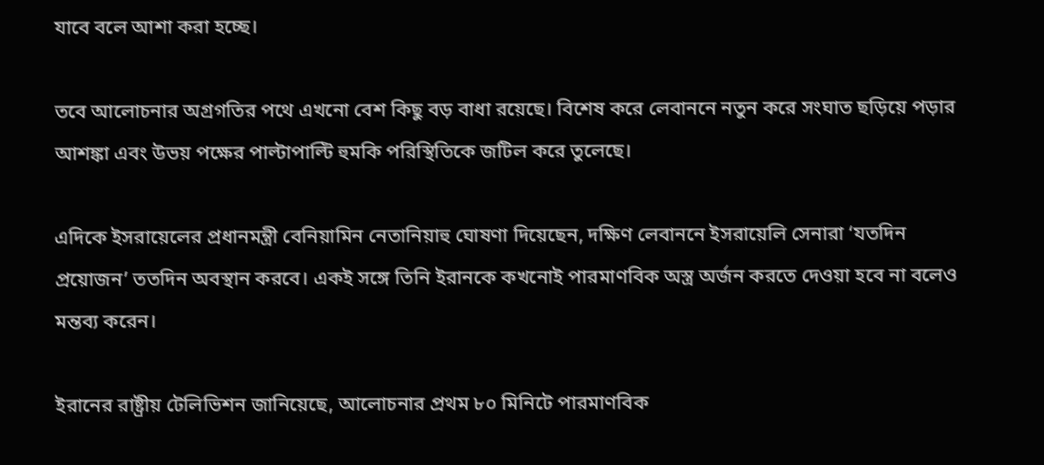যাবে বলে আশা করা হচ্ছে।

তবে আলোচনার অগ্রগতির পথে এখনো বেশ কিছু বড় বাধা রয়েছে। বিশেষ করে লেবাননে নতুন করে সংঘাত ছড়িয়ে পড়ার আশঙ্কা এবং উভয় পক্ষের পাল্টাপাল্টি হুমকি পরিস্থিতিকে জটিল করে তুলেছে।

এদিকে ইসরায়েলের প্রধানমন্ত্রী বেনিয়ামিন নেতানিয়াহু ঘোষণা দিয়েছেন, দক্ষিণ লেবাননে ইসরায়েলি সেনারা ‘যতদিন প্রয়োজন’ ততদিন অবস্থান করবে। একই সঙ্গে তিনি ইরানকে কখনোই পারমাণবিক অস্ত্র অর্জন করতে দেওয়া হবে না বলেও মন্তব্য করেন।

ইরানের রাষ্ট্রীয় টেলিভিশন জানিয়েছে, আলোচনার প্রথম ৮০ মিনিটে পারমাণবিক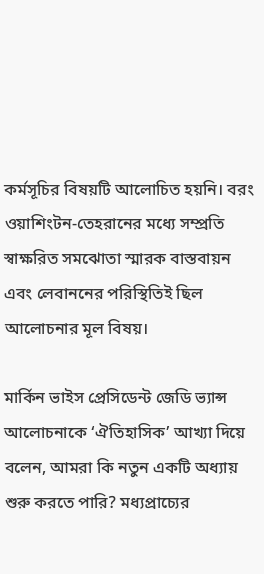কর্মসূচির বিষয়টি আলোচিত হয়নি। বরং ওয়াশিংটন-তেহরানের মধ্যে সম্প্রতি স্বাক্ষরিত সমঝোতা স্মারক বাস্তবায়ন এবং লেবাননের পরিস্থিতিই ছিল আলোচনার মূল বিষয়।

মার্কিন ভাইস প্রেসিডেন্ট জেডি ভ্যান্স আলোচনাকে ‘ঐতিহাসিক’ আখ্যা দিয়ে বলেন, আমরা কি নতুন একটি অধ্যায় শুরু করতে পারি? মধ্যপ্রাচ্যের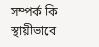সম্পর্ক কি স্থায়ীভাবে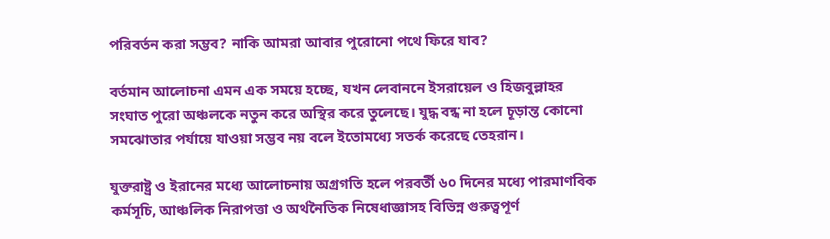পরিবর্তন করা সম্ভব? নাকি আমরা আবার পুরোনো পথে ফিরে যাব?

বর্তমান আলোচনা এমন এক সময়ে হচ্ছে, যখন লেবাননে ইসরায়েল ও হিজবুল্লাহর সংঘাত পুরো অঞ্চলকে নতুন করে অস্থির করে তুলেছে। যুদ্ধ বন্ধ না হলে চূড়ান্ত কোনো সমঝোতার পর্যায়ে যাওয়া সম্ভব নয় বলে ইতোমধ্যে সতর্ক করেছে তেহরান।

যুক্তরাষ্ট্র ও ইরানের মধ্যে আলোচনায় অগ্রগতি হলে পরবর্তী ৬০ দিনের মধ্যে পারমাণবিক কর্মসূচি, আঞ্চলিক নিরাপত্তা ও অর্থনৈতিক নিষেধাজ্ঞাসহ বিভিন্ন গুরুত্বপূর্ণ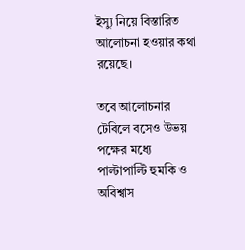ইস্যু নিয়ে বিস্তারিত আলোচনা হওয়ার কথা রয়েছে।

তবে আলোচনার টেবিলে বসেও উভয় পক্ষের মধ্যে পাল্টাপাল্টি হুমকি ও অবিশ্বাস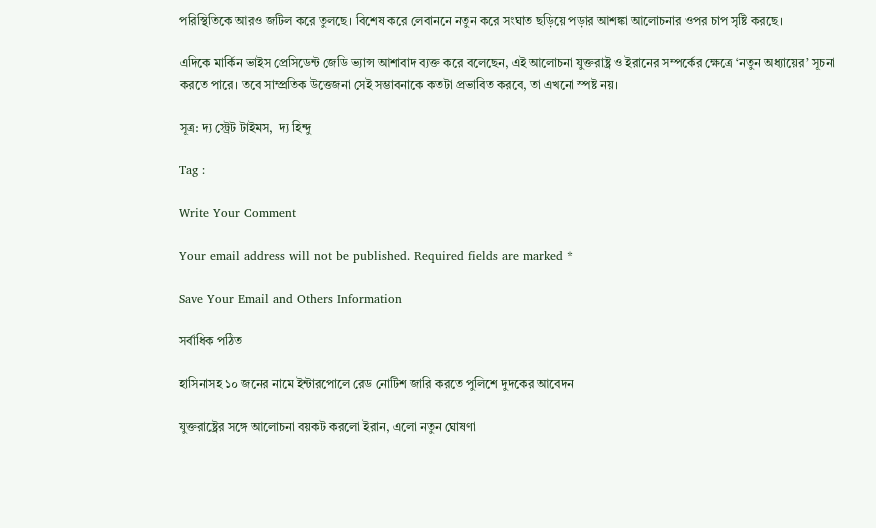পরিস্থিতিকে আরও জটিল করে তুলছে। বিশেষ করে লেবাননে নতুন করে সংঘাত ছড়িয়ে পড়ার আশঙ্কা আলোচনার ওপর চাপ সৃষ্টি করছে।

এদিকে মার্কিন ভাইস প্রেসিডেন্ট জেডি ভ্যান্স আশাবাদ ব্যক্ত করে বলেছেন, এই আলোচনা যুক্তরাষ্ট্র ও ইরানের সম্পর্কের ক্ষেত্রে ‘নতুন অধ্যায়ের’ সূচনা করতে পারে। তবে সাম্প্রতিক উত্তেজনা সেই সম্ভাবনাকে কতটা প্রভাবিত করবে, তা এখনো স্পষ্ট নয়।

সূত্র: দ্য স্ট্রেট টাইমস,  দ্য হিন্দু

Tag :

Write Your Comment

Your email address will not be published. Required fields are marked *

Save Your Email and Others Information

সর্বাধিক পঠিত

হাসিনাসহ ১০ জনের নামে ইন্টারপোলে রেড নোটিশ জারি করতে পুলিশে দুদকের আবেদন

যুক্তরাষ্ট্রের সঙ্গে আলোচনা বয়কট করলো ইরান, এলো নতুন ঘোষণা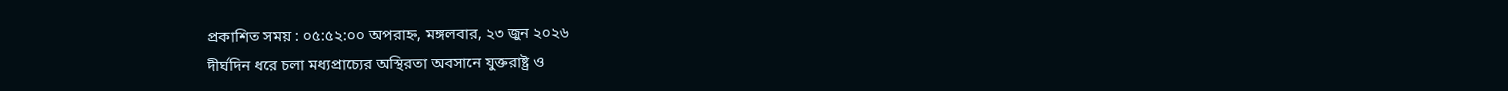প্রকাশিত সময় : ০৫:৫২:০০ অপরাহ্ন, মঙ্গলবার, ২৩ জুন ২০২৬
দীর্ঘদিন ধরে চলা মধ্যপ্রাচ্যের অস্থিরতা অবসানে যুক্তরাষ্ট্র ও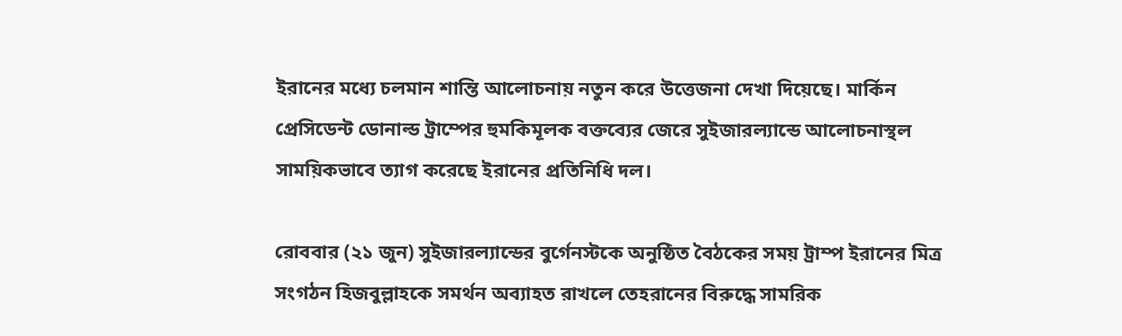ইরানের মধ্যে চলমান শান্তি আলোচনায় নতুন করে উত্তেজনা দেখা দিয়েছে। মার্কিন প্রেসিডেন্ট ডোনাল্ড ট্রাম্পের হুমকিমূলক বক্তব্যের জেরে সুইজারল্যান্ডে আলোচনাস্থল সাময়িকভাবে ত্যাগ করেছে ইরানের প্রতিনিধি দল।

রোববার (২১ জুন) সুইজারল্যান্ডের বুর্গেনস্টকে অনুষ্ঠিত বৈঠকের সময় ট্রাম্প ইরানের মিত্র সংগঠন হিজবুল্লাহকে সমর্থন অব্যাহত রাখলে তেহরানের বিরুদ্ধে সামরিক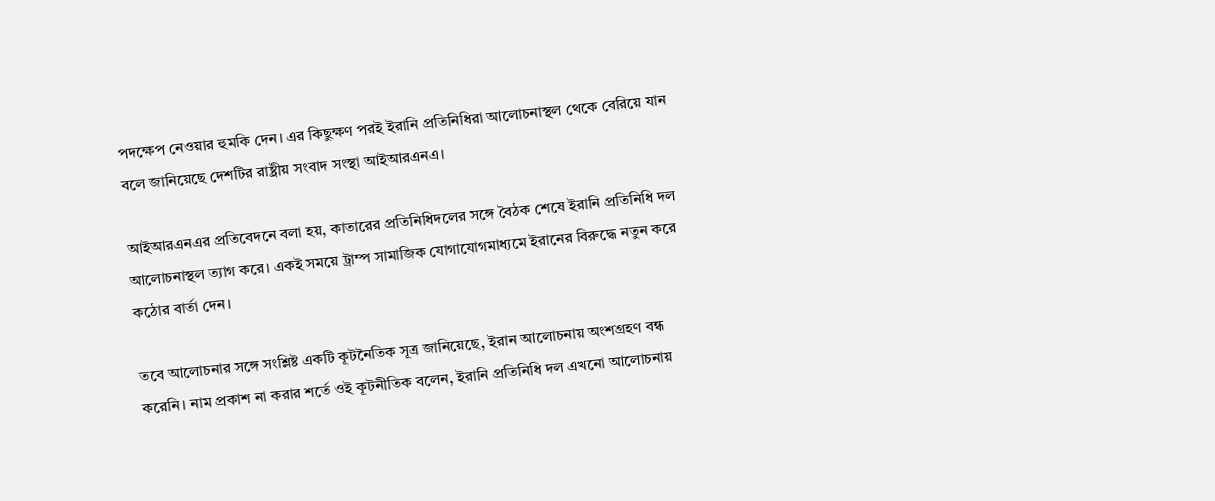পদক্ষেপ নেওয়ার হুমকি দেন। এর কিছুক্ষণ পরই ইরানি প্রতিনিধিরা আলোচনাস্থল থেকে বেরিয়ে যান বলে জানিয়েছে দেশটির রাষ্ট্রীয় সংবাদ সংস্থা আইআরএনএ।

আইআরএনএর প্রতিবেদনে বলা হয়, কাতারের প্রতিনিধিদলের সঙ্গে বৈঠক শেষে ইরানি প্রতিনিধি দল আলোচনাস্থল ত্যাগ করে। একই সময়ে ট্রাম্প সামাজিক যোগাযোগমাধ্যমে ইরানের বিরুদ্ধে নতুন করে কঠোর বার্তা দেন।

তবে আলোচনার সঙ্গে সংশ্লিষ্ট একটি কূটনৈতিক সূত্র জানিয়েছে, ইরান আলোচনায় অংশগ্রহণ বন্ধ করেনি। নাম প্রকাশ না করার শর্তে ওই কূটনীতিক বলেন, ইরানি প্রতিনিধি দল এখনো আলোচনায়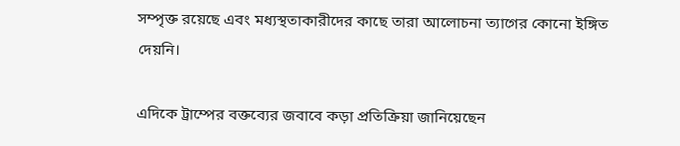সম্পৃক্ত রয়েছে এবং মধ্যস্থতাকারীদের কাছে তারা আলোচনা ত্যাগের কোনো ইঙ্গিত দেয়নি।

এদিকে ট্রাম্পের বক্তব্যের জবাবে কড়া প্রতিক্রিয়া জানিয়েছেন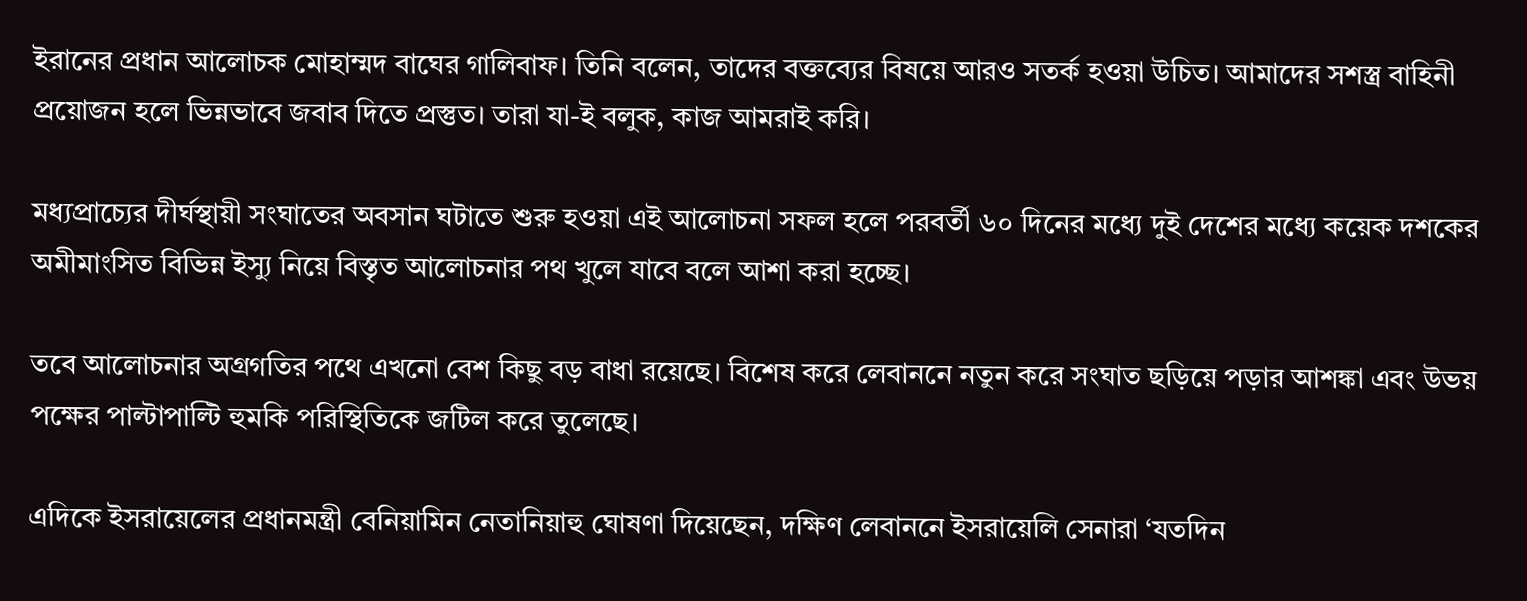ইরানের প্রধান আলোচক মোহাম্মদ বাঘের গালিবাফ। তিনি বলেন, তাদের বক্তব্যের বিষয়ে আরও সতর্ক হওয়া উচিত। আমাদের সশস্ত্র বাহিনী প্রয়োজন হলে ভিন্নভাবে জবাব দিতে প্রস্তুত। তারা যা-ই বলুক, কাজ আমরাই করি।

মধ্যপ্রাচ্যের দীর্ঘস্থায়ী সংঘাতের অবসান ঘটাতে শুরু হওয়া এই আলোচনা সফল হলে পরবর্তী ৬০ দিনের মধ্যে দুই দেশের মধ্যে কয়েক দশকের অমীমাংসিত বিভিন্ন ইস্যু নিয়ে বিস্তৃত আলোচনার পথ খুলে যাবে বলে আশা করা হচ্ছে।

তবে আলোচনার অগ্রগতির পথে এখনো বেশ কিছু বড় বাধা রয়েছে। বিশেষ করে লেবাননে নতুন করে সংঘাত ছড়িয়ে পড়ার আশঙ্কা এবং উভয় পক্ষের পাল্টাপাল্টি হুমকি পরিস্থিতিকে জটিল করে তুলেছে।

এদিকে ইসরায়েলের প্রধানমন্ত্রী বেনিয়ামিন নেতানিয়াহু ঘোষণা দিয়েছেন, দক্ষিণ লেবাননে ইসরায়েলি সেনারা ‘যতদিন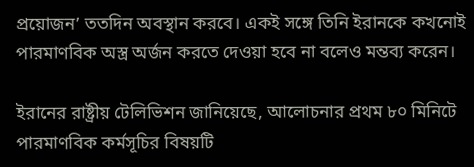প্রয়োজন’ ততদিন অবস্থান করবে। একই সঙ্গে তিনি ইরানকে কখনোই পারমাণবিক অস্ত্র অর্জন করতে দেওয়া হবে না বলেও মন্তব্য করেন।

ইরানের রাষ্ট্রীয় টেলিভিশন জানিয়েছে, আলোচনার প্রথম ৮০ মিনিটে পারমাণবিক কর্মসূচির বিষয়টি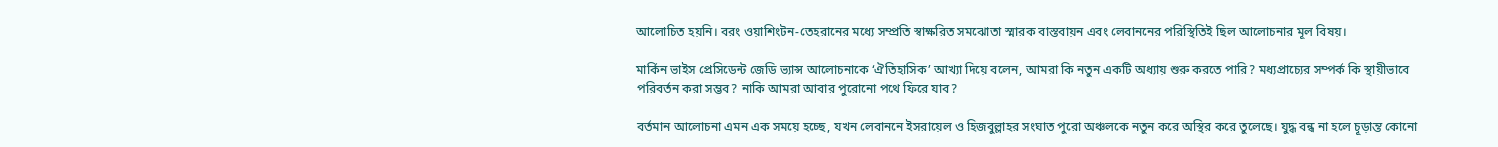আলোচিত হয়নি। বরং ওয়াশিংটন-তেহরানের মধ্যে সম্প্রতি স্বাক্ষরিত সমঝোতা স্মারক বাস্তবায়ন এবং লেবাননের পরিস্থিতিই ছিল আলোচনার মূল বিষয়।

মার্কিন ভাইস প্রেসিডেন্ট জেডি ভ্যান্স আলোচনাকে ‘ঐতিহাসিক’ আখ্যা দিয়ে বলেন, আমরা কি নতুন একটি অধ্যায় শুরু করতে পারি? মধ্যপ্রাচ্যের সম্পর্ক কি স্থায়ীভাবে পরিবর্তন করা সম্ভব? নাকি আমরা আবার পুরোনো পথে ফিরে যাব?

বর্তমান আলোচনা এমন এক সময়ে হচ্ছে, যখন লেবাননে ইসরায়েল ও হিজবুল্লাহর সংঘাত পুরো অঞ্চলকে নতুন করে অস্থির করে তুলেছে। যুদ্ধ বন্ধ না হলে চূড়ান্ত কোনো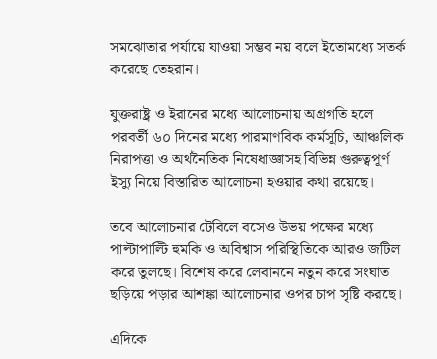সমঝোতার পর্যায়ে যাওয়া সম্ভব নয় বলে ইতোমধ্যে সতর্ক করেছে তেহরান।

যুক্তরাষ্ট্র ও ইরানের মধ্যে আলোচনায় অগ্রগতি হলে পরবর্তী ৬০ দিনের মধ্যে পারমাণবিক কর্মসূচি, আঞ্চলিক নিরাপত্তা ও অর্থনৈতিক নিষেধাজ্ঞাসহ বিভিন্ন গুরুত্বপূর্ণ ইস্যু নিয়ে বিস্তারিত আলোচনা হওয়ার কথা রয়েছে।

তবে আলোচনার টেবিলে বসেও উভয় পক্ষের মধ্যে পাল্টাপাল্টি হুমকি ও অবিশ্বাস পরিস্থিতিকে আরও জটিল করে তুলছে। বিশেষ করে লেবাননে নতুন করে সংঘাত ছড়িয়ে পড়ার আশঙ্কা আলোচনার ওপর চাপ সৃষ্টি করছে।

এদিকে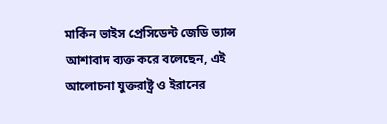মার্কিন ভাইস প্রেসিডেন্ট জেডি ভ্যান্স আশাবাদ ব্যক্ত করে বলেছেন, এই আলোচনা যুক্তরাষ্ট্র ও ইরানের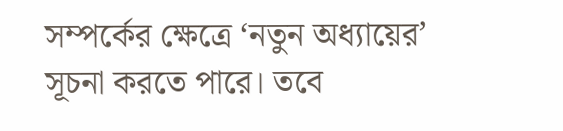সম্পর্কের ক্ষেত্রে ‘নতুন অধ্যায়ের’ সূচনা করতে পারে। তবে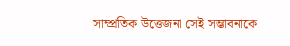সাম্প্রতিক উত্তেজনা সেই সম্ভাবনাকে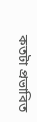কতটা প্রভাবিত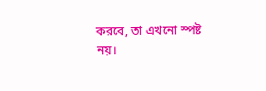করবে, তা এখনো স্পষ্ট নয়।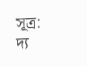সূত্র: দ্য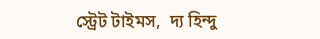স্ট্রেট টাইমস,  দ্য হিন্দু